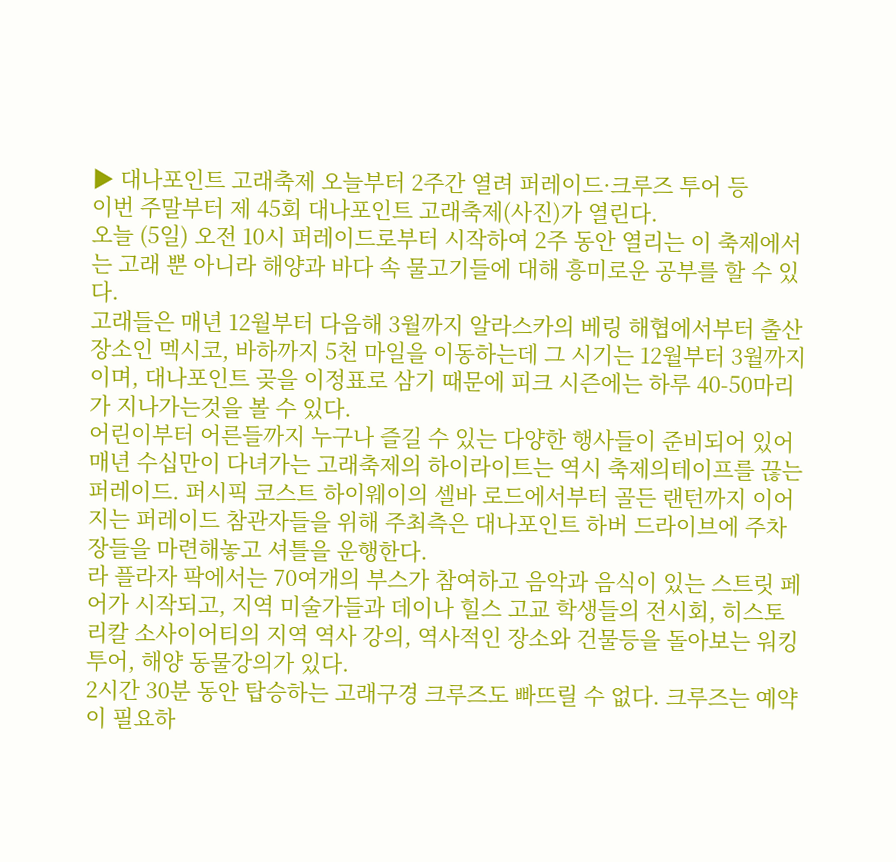▶ 대나포인트 고래축제 오늘부터 2주간 열려 퍼레이드·크루즈 투어 등
이번 주말부터 제 45회 대나포인트 고래축제(사진)가 열린다.
오늘 (5일) 오전 10시 퍼레이드로부터 시작하여 2주 동안 열리는 이 축제에서는 고래 뿐 아니라 해양과 바다 속 물고기들에 대해 흥미로운 공부를 할 수 있다.
고래들은 매년 12월부터 다음해 3월까지 알라스카의 베링 해협에서부터 출산 장소인 멕시코, 바하까지 5천 마일을 이동하는데 그 시기는 12월부터 3월까지이며, 대나포인트 곶을 이정표로 삼기 때문에 피크 시즌에는 하루 40-50마리가 지나가는것을 볼 수 있다.
어린이부터 어른들까지 누구나 즐길 수 있는 다양한 행사들이 준비되어 있어 매년 수십만이 다녀가는 고래축제의 하이라이트는 역시 축제의테이프를 끊는 퍼레이드. 퍼시픽 코스트 하이웨이의 셀바 로드에서부터 골든 랜턴까지 이어지는 퍼레이드 참관자들을 위해 주최측은 대나포인트 하버 드라이브에 주차장들을 마련해놓고 셔틀을 운행한다.
라 플라자 팍에서는 70여개의 부스가 참여하고 음악과 음식이 있는 스트릿 페어가 시작되고, 지역 미술가들과 데이나 힐스 고교 학생들의 전시회, 히스토리칼 소사이어티의 지역 역사 강의, 역사적인 장소와 건물등을 돌아보는 워킹 투어, 해양 동물강의가 있다.
2시간 30분 동안 탑승하는 고래구경 크루즈도 빠뜨릴 수 없다. 크루즈는 예약이 필요하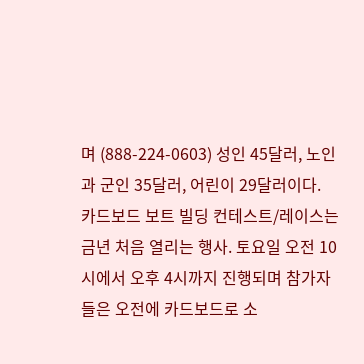며 (888-224-0603) 성인 45달러, 노인과 군인 35달러, 어린이 29달러이다.
카드보드 보트 빌딩 컨테스트/레이스는 금년 처음 열리는 행사. 토요일 오전 10시에서 오후 4시까지 진행되며 참가자들은 오전에 카드보드로 소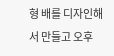형 배를 디자인해서 만들고 오후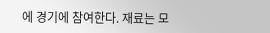에 경기에 참여한다. 재료는 모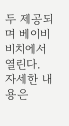두 제공되며 베이비 비치에서 열린다.
자세한 내용은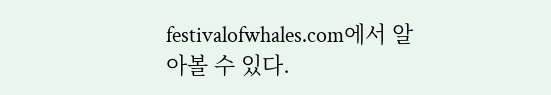festivalofwhales.com에서 알아볼 수 있다.